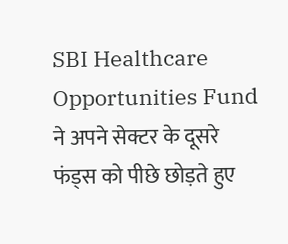SBI Healthcare Opportunities Fund ने अपने सेक्टर के दूसरे फंड्स को पीछे छोड़ते हुए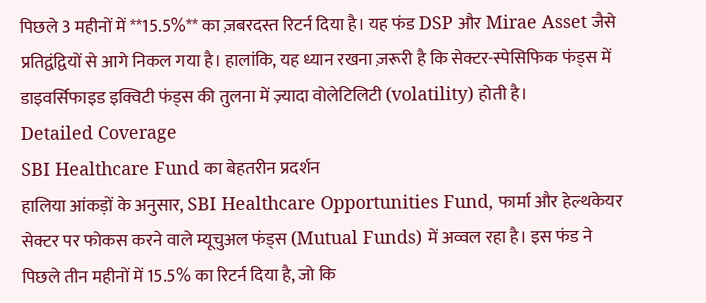पिछले 3 महीनों में **15.5%** का ज़बरदस्त रिटर्न दिया है। यह फंड DSP और Mirae Asset जैसे प्रतिद्वंद्वियों से आगे निकल गया है। हालांकि, यह ध्यान रखना ज़रूरी है कि सेक्टर-स्पेसिफिक फंड्स में डाइवर्सिफाइड इक्विटी फंड्स की तुलना में ज़्यादा वोलेटिलिटी (volatility) होती है।
Detailed Coverage
SBI Healthcare Fund का बेहतरीन प्रदर्शन
हालिया आंकड़ों के अनुसार, SBI Healthcare Opportunities Fund, फार्मा और हेल्थकेयर सेक्टर पर फोकस करने वाले म्यूचुअल फंड्स (Mutual Funds) में अव्वल रहा है। इस फंड ने पिछले तीन महीनों में 15.5% का रिटर्न दिया है, जो कि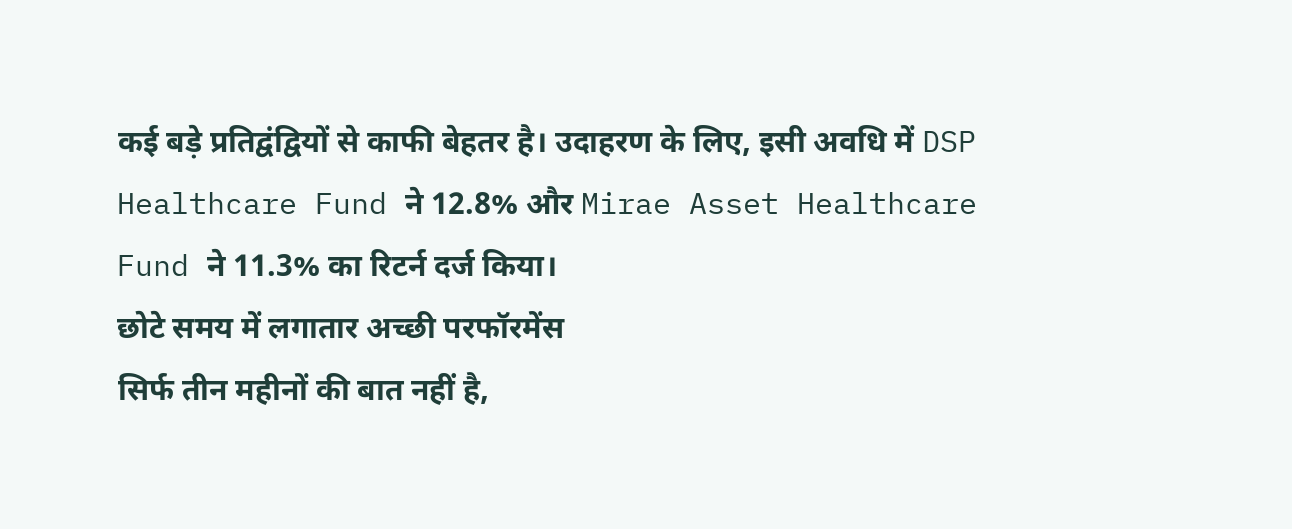कई बड़े प्रतिद्वंद्वियों से काफी बेहतर है। उदाहरण के लिए, इसी अवधि में DSP Healthcare Fund ने 12.8% और Mirae Asset Healthcare Fund ने 11.3% का रिटर्न दर्ज किया।
छोटे समय में लगातार अच्छी परफॉरमेंस
सिर्फ तीन महीनों की बात नहीं है,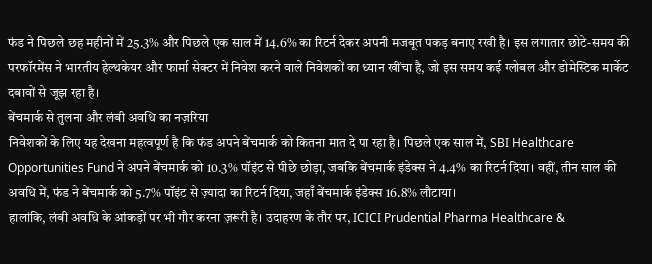फंड ने पिछले छह महीनों में 25.3% और पिछले एक साल में 14.6% का रिटर्न देकर अपनी मजबूत पकड़ बनाए रखी है। इस लगातार छोटे-समय की परफॉरमेंस ने भारतीय हेल्थकेयर और फार्मा सेक्टर में निवेश करने वाले निवेशकों का ध्यान खींचा है, जो इस समय कई ग्लोबल और डोमेस्टिक मार्केट दबावों से जूझ रहा है।
बेंचमार्क से तुलना और लंबी अवधि का नज़रिया
निवेशकों के लिए यह देखना महत्वपूर्ण है कि फंड अपने बेंचमार्क को कितना मात दे पा रहा है। पिछले एक साल में, SBI Healthcare Opportunities Fund ने अपने बेंचमार्क को 10.3% पॉइंट से पीछे छोड़ा, जबकि बेंचमार्क इंडेक्स ने 4.4% का रिटर्न दिया। वहीं, तीन साल की अवधि में, फंड ने बेंचमार्क को 5.7% पॉइंट से ज़्यादा का रिटर्न दिया, जहाँ बेंचमार्क इंडेक्स 16.8% लौटाया।
हालांकि, लंबी अवधि के आंकड़ों पर भी गौर करना ज़रूरी है। उदाहरण के तौर पर, ICICI Prudential Pharma Healthcare &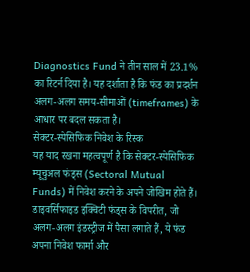Diagnostics Fund ने तीन साल में 23.1% का रिटर्न दिया है। यह दर्शाता है कि फंड का प्रदर्शन अलग-अलग समय-सीमाओं (timeframes) के आधार पर बदल सकता है।
सेक्टर-स्पेसिफिक निवेश के रिस्क
यह याद रखना महत्वपूर्ण है कि सेक्टर-स्पेसिफिक म्यूचुअल फंड्स (Sectoral Mutual Funds) में निवेश करने के अपने जोखिम होते हैं। डाइवर्सिफाइड इक्विटी फंड्स के विपरीत, जो अलग-अलग इंडस्ट्रीज में पैसा लगाते हैं, ये फंड अपना निवेश फार्मा और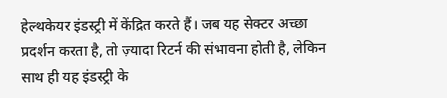हेल्थकेयर इंडस्ट्री में केंद्रित करते हैं। जब यह सेक्टर अच्छा प्रदर्शन करता है, तो ज़्यादा रिटर्न की संभावना होती है, लेकिन साथ ही यह इंडस्ट्री के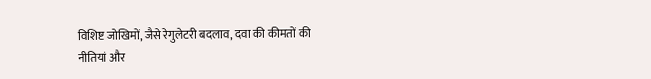विशिष्ट जोखिमों, जैसे रेगुलेटरी बदलाव, दवा की कीमतों की नीतियां और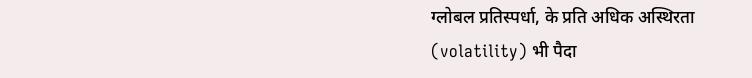ग्लोबल प्रतिस्पर्धा, के प्रति अधिक अस्थिरता (volatility) भी पैदा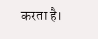करता है।